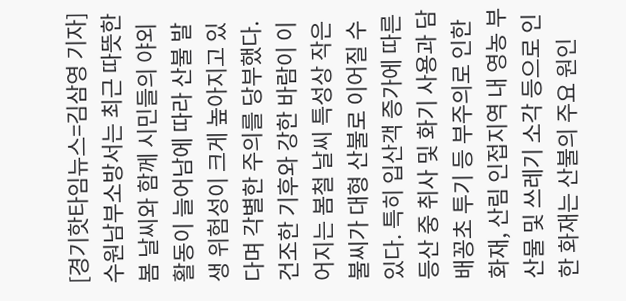[경기핫타임뉴스=김삼영 기자] 수원남부소방서는 최근 따뜻한 봄 날씨와 함께 시민들의 야외활동이 늘어남에 따라 산불 발생 위험성이 크게 높아지고 있다며 각별한 주의를 당부했다.
건조한 기후와 강한 바람이 이어지는 봄철 날씨 특성상 작은 불씨가 대형 산불로 이어질 수 있다. 특히 입산객 증가에 따른 등산 중 취사 및 화기 사용과 담배꽁초 투기 등 부주의로 인한 화재, 산림 인접지역 내 영농 부산물 및 쓰레기 소각 등으로 인한 화재는 산불의 주요 원인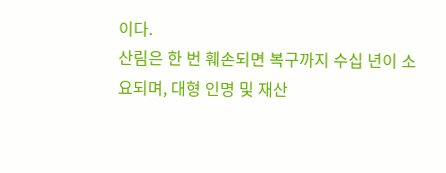이다.
산림은 한 번 훼손되면 복구까지 수십 년이 소요되며, 대형 인명 및 재산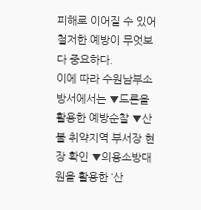피해로 이어질 수 있어 철저한 예방이 무엇보다 중요하다.
이에 따라 수원남부소방서에서는 ▼드론을 활용한 예방순찰 ▼산불 취약지역 부서장 현장 확인 ▼의용소방대원을 활용한 ‘산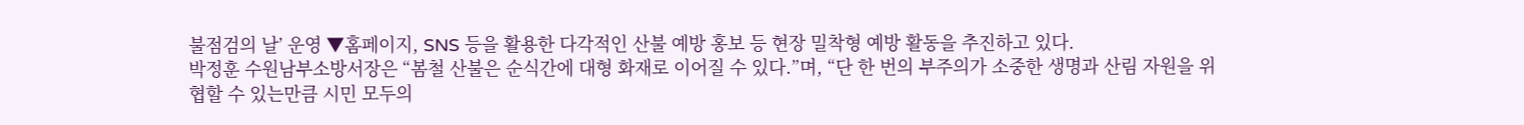불점검의 날’ 운영 ▼홈페이지, SNS 등을 활용한 다각적인 산불 예방 홍보 등 현장 밀착형 예방 활동을 추진하고 있다.
박정훈 수원남부소방서장은 “봄철 산불은 순식간에 대형 화재로 이어질 수 있다.”며, “단 한 번의 부주의가 소중한 생명과 산림 자원을 위협할 수 있는만큼 시민 모두의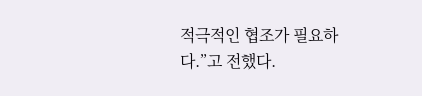적극적인 협조가 필요하다.”고 전했다.